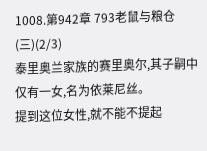1008.第942章 793老鼠与粮仓(三)(2/3)
泰里奥兰家族的赛里奥尔,其子嗣中仅有一女,名为依莱尼丝。
提到这位女性,就不能不提起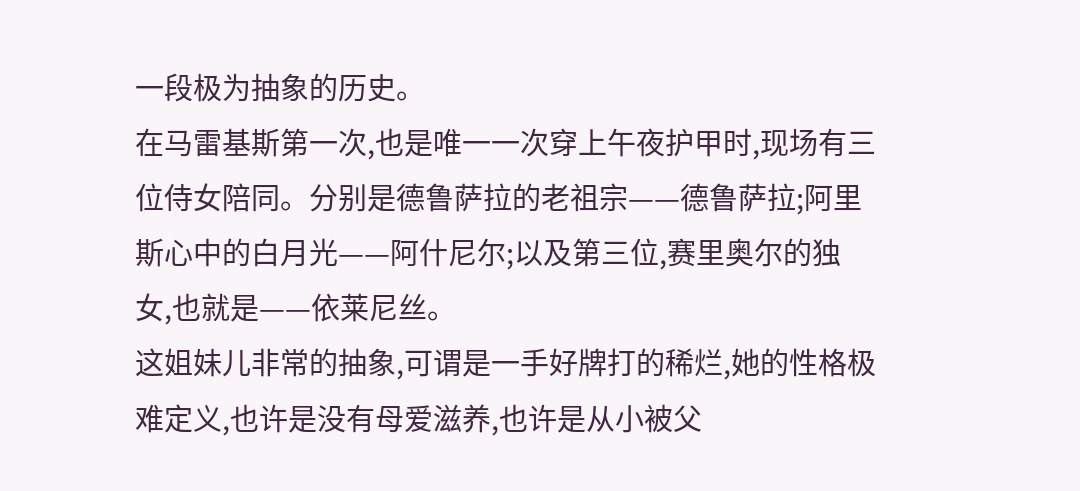一段极为抽象的历史。
在马雷基斯第一次,也是唯一一次穿上午夜护甲时,现场有三位侍女陪同。分别是德鲁萨拉的老祖宗——德鲁萨拉;阿里斯心中的白月光——阿什尼尔;以及第三位,赛里奥尔的独女,也就是——依莱尼丝。
这姐妹儿非常的抽象,可谓是一手好牌打的稀烂,她的性格极难定义,也许是没有母爱滋养,也许是从小被父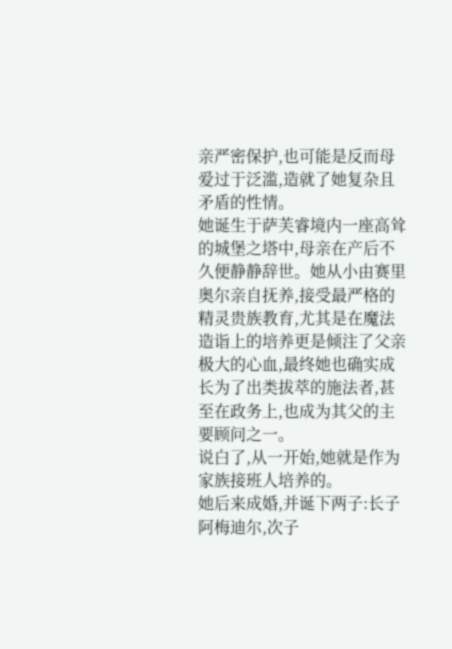亲严密保护,也可能是反而母爱过于泛滥,造就了她复杂且矛盾的性情。
她诞生于萨芙睿境内一座高耸的城堡之塔中,母亲在产后不久便静静辞世。她从小由赛里奥尔亲自抚养,接受最严格的精灵贵族教育,尤其是在魔法造诣上的培养更是倾注了父亲极大的心血,最终她也确实成长为了出类拔萃的施法者,甚至在政务上,也成为其父的主要顾问之一。
说白了,从一开始,她就是作为家族接班人培养的。
她后来成婚,并诞下两子:长子阿梅迪尔,次子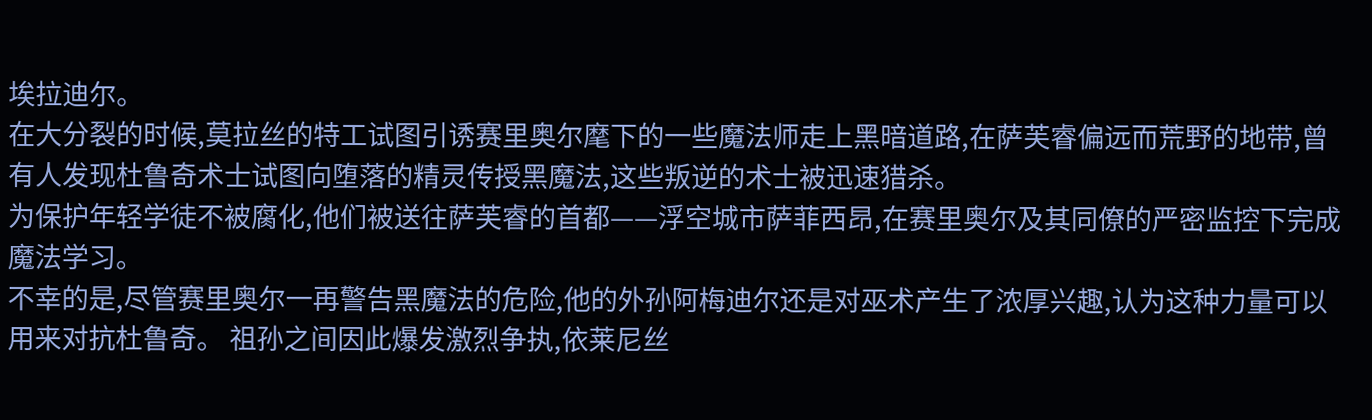埃拉迪尔。
在大分裂的时候,莫拉丝的特工试图引诱赛里奥尔麾下的一些魔法师走上黑暗道路,在萨芙睿偏远而荒野的地带,曾有人发现杜鲁奇术士试图向堕落的精灵传授黑魔法,这些叛逆的术士被迅速猎杀。
为保护年轻学徒不被腐化,他们被送往萨芙睿的首都——浮空城市萨菲西昂,在赛里奥尔及其同僚的严密监控下完成魔法学习。
不幸的是,尽管赛里奥尔一再警告黑魔法的危险,他的外孙阿梅迪尔还是对巫术产生了浓厚兴趣,认为这种力量可以用来对抗杜鲁奇。 祖孙之间因此爆发激烈争执,依莱尼丝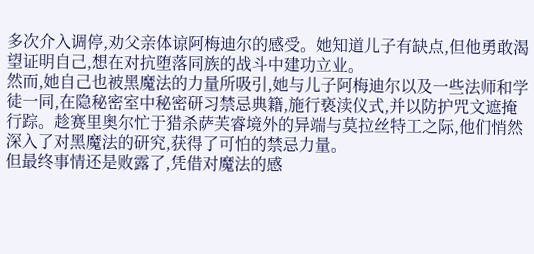多次介入调停,劝父亲体谅阿梅迪尔的感受。她知道儿子有缺点,但他勇敢渴望证明自己,想在对抗堕落同族的战斗中建功立业。
然而,她自己也被黑魔法的力量所吸引,她与儿子阿梅迪尔以及一些法师和学徒一同,在隐秘密室中秘密研习禁忌典籍,施行亵渎仪式,并以防护咒文遮掩行踪。趁赛里奥尔忙于猎杀萨芙睿境外的异端与莫拉丝特工之际,他们悄然深入了对黑魔法的研究,获得了可怕的禁忌力量。
但最终事情还是败露了,凭借对魔法的感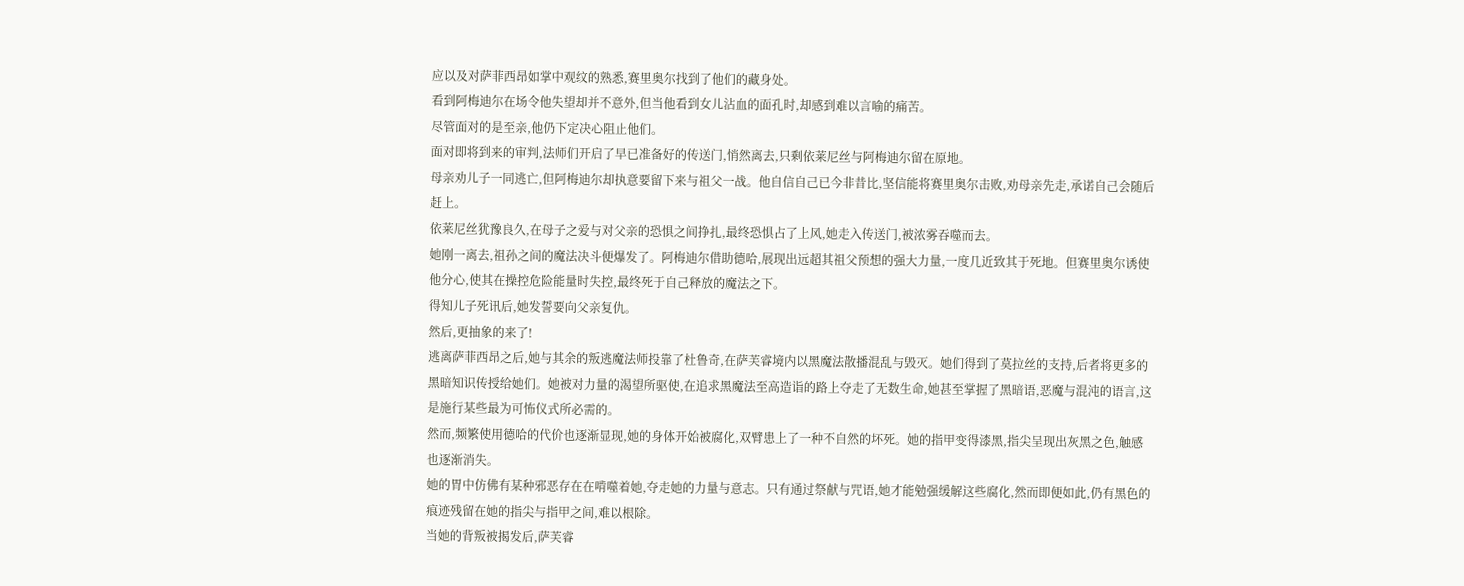应以及对萨菲西昂如掌中观纹的熟悉,赛里奥尔找到了他们的藏身处。
看到阿梅迪尔在场令他失望却并不意外,但当他看到女儿沾血的面孔时,却感到难以言喻的痛苦。
尽管面对的是至亲,他仍下定决心阻止他们。
面对即将到来的审判,法师们开启了早已准备好的传送门,悄然离去,只剩依莱尼丝与阿梅迪尔留在原地。
母亲劝儿子一同逃亡,但阿梅迪尔却执意要留下来与祖父一战。他自信自己已今非昔比,坚信能将赛里奥尔击败,劝母亲先走,承诺自己会随后赶上。
依莱尼丝犹豫良久,在母子之爱与对父亲的恐惧之间挣扎,最终恐惧占了上风,她走入传送门,被浓雾吞噬而去。
她刚一离去,祖孙之间的魔法决斗便爆发了。阿梅迪尔借助德哈,展现出远超其祖父预想的强大力量,一度几近致其于死地。但赛里奥尔诱使他分心,使其在操控危险能量时失控,最终死于自己释放的魔法之下。
得知儿子死讯后,她发誓要向父亲复仇。
然后,更抽象的来了!
逃离萨菲西昂之后,她与其余的叛逃魔法师投靠了杜鲁奇,在萨芙睿境内以黑魔法散播混乱与毁灭。她们得到了莫拉丝的支持,后者将更多的黑暗知识传授给她们。她被对力量的渴望所驱使,在追求黑魔法至高造诣的路上夺走了无数生命,她甚至掌握了黑暗语,恶魔与混沌的语言,这是施行某些最为可怖仪式所必需的。
然而,频繁使用德哈的代价也逐渐显现,她的身体开始被腐化,双臂患上了一种不自然的坏死。她的指甲变得漆黑,指尖呈现出灰黑之色,触感也逐渐消失。
她的胃中仿佛有某种邪恶存在在啃噬着她,夺走她的力量与意志。只有通过祭献与咒语,她才能勉强缓解这些腐化,然而即便如此,仍有黑色的痕迹残留在她的指尖与指甲之间,难以根除。
当她的背叛被揭发后,萨芙睿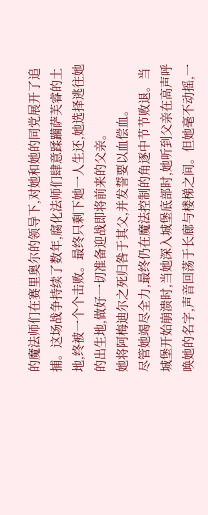的魔法师们在赛里奥尔的领导下,对她和她的同党展开了追捕。这场战争持续了数年,腐化法师们肆意蹂躏萨芙睿的土地,终被一个个击败。最终只剩下她一人生还,她选择逃往她的出生地,做好一切准备迎战即将前来的父亲。
她将阿梅迪尔之死归咎于其父,并发誓要以血偿血。
尽管她竭尽全力,最终仍在魔法控制的角逐中节节败退。当城堡开始崩溃时,当她深入城堡底部时,她听到父亲在高声呼唤她的名字,声音回荡于长廊与楼梯之间。但她毫不动摇,一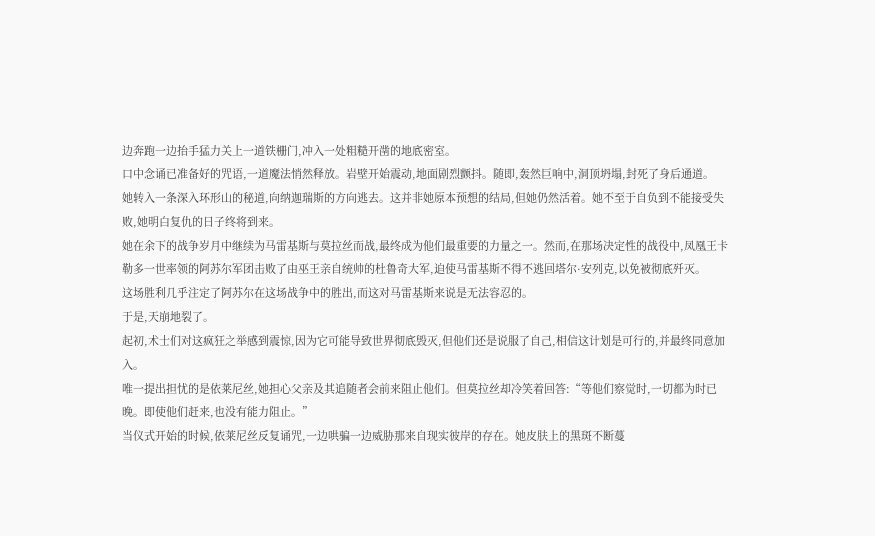边奔跑一边抬手猛力关上一道铁栅门,冲入一处粗糙开凿的地底密室。
口中念诵已准备好的咒语,一道魔法悄然释放。岩壁开始震动,地面剧烈颤抖。随即,轰然巨响中,洞顶坍塌,封死了身后通道。
她转入一条深入环形山的秘道,向纳迦瑞斯的方向逃去。这并非她原本预想的结局,但她仍然活着。她不至于自负到不能接受失败,她明白复仇的日子终将到来。
她在余下的战争岁月中继续为马雷基斯与莫拉丝而战,最终成为他们最重要的力量之一。然而,在那场决定性的战役中,凤凰王卡勒多一世率领的阿苏尔军团击败了由巫王亲自统帅的杜鲁奇大军,迫使马雷基斯不得不逃回塔尔·安列克,以免被彻底歼灭。
这场胜利几乎注定了阿苏尔在这场战争中的胜出,而这对马雷基斯来说是无法容忍的。
于是,天崩地裂了。
起初,术士们对这疯狂之举感到震惊,因为它可能导致世界彻底毁灭,但他们还是说服了自己,相信这计划是可行的,并最终同意加入。
唯一提出担忧的是依莱尼丝,她担心父亲及其追随者会前来阻止他们。但莫拉丝却冷笑着回答:“等他们察觉时,一切都为时已晚。即使他们赶来,也没有能力阻止。”
当仪式开始的时候,依莱尼丝反复诵咒,一边哄骗一边威胁那来自现实彼岸的存在。她皮肤上的黑斑不断蔓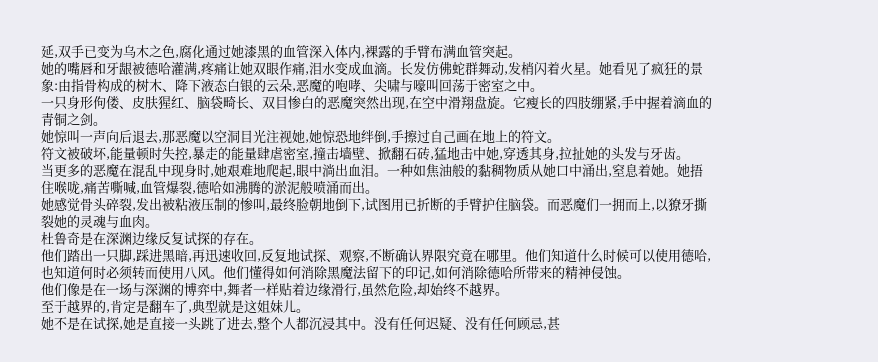延,双手已变为乌木之色,腐化通过她漆黑的血管深入体内,裸露的手臂布满血管突起。
她的嘴唇和牙龈被德哈灌满,疼痛让她双眼作痛,泪水变成血滴。长发仿佛蛇群舞动,发梢闪着火星。她看见了疯狂的景象:由指骨构成的树木、降下液态白银的云朵,恶魔的咆哮、尖啸与嚎叫回荡于密室之中。
一只身形佝偻、皮肤猩红、脑袋畸长、双目惨白的恶魔突然出现,在空中滑翔盘旋。它瘦长的四肢绷紧,手中握着滴血的青铜之剑。
她惊叫一声向后退去,那恶魔以空洞目光注视她,她惊恐地绊倒,手擦过自己画在地上的符文。
符文被破坏,能量顿时失控,暴走的能量肆虐密室,撞击墙壁、掀翻石砖,猛地击中她,穿透其身,拉扯她的头发与牙齿。
当更多的恶魔在混乱中现身时,她艰难地爬起,眼中淌出血泪。一种如焦油般的黏稠物质从她口中涌出,窒息着她。她捂住喉咙,痛苦嘶喊,血管爆裂,德哈如沸腾的淤泥般喷涌而出。
她感觉骨头碎裂,发出被粘液压制的惨叫,最终脸朝地倒下,试图用已折断的手臂护住脑袋。而恶魔们一拥而上,以獠牙撕裂她的灵魂与血肉。
杜鲁奇是在深渊边缘反复试探的存在。
他们踏出一只脚,踩进黑暗,再迅速收回,反复地试探、观察,不断确认界限究竟在哪里。他们知道什么时候可以使用德哈,也知道何时必须转而使用八风。他们懂得如何消除黑魔法留下的印记,如何消除德哈所带来的精神侵蚀。
他们像是在一场与深渊的博弈中,舞者一样贴着边缘滑行,虽然危险,却始终不越界。
至于越界的,肯定是翻车了,典型就是这姐妹儿。
她不是在试探,她是直接一头跳了进去,整个人都沉浸其中。没有任何迟疑、没有任何顾忌,甚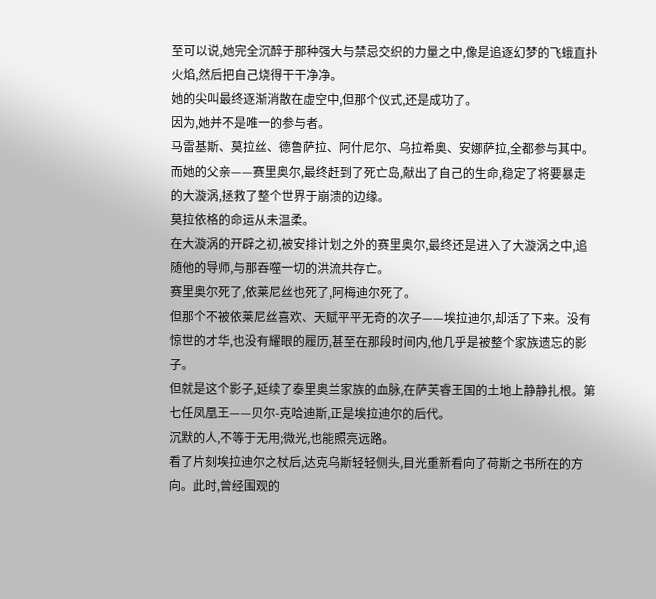至可以说,她完全沉醉于那种强大与禁忌交织的力量之中,像是追逐幻梦的飞蛾直扑火焰,然后把自己烧得干干净净。
她的尖叫最终逐渐消散在虚空中,但那个仪式,还是成功了。
因为,她并不是唯一的参与者。
马雷基斯、莫拉丝、德鲁萨拉、阿什尼尔、乌拉希奥、安娜萨拉,全都参与其中。
而她的父亲——赛里奥尔,最终赶到了死亡岛,献出了自己的生命,稳定了将要暴走的大漩涡,拯救了整个世界于崩溃的边缘。
莫拉依格的命运从未温柔。
在大漩涡的开辟之初,被安排计划之外的赛里奥尔,最终还是进入了大漩涡之中,追随他的导师,与那吞噬一切的洪流共存亡。
赛里奥尔死了,依莱尼丝也死了,阿梅迪尔死了。
但那个不被依莱尼丝喜欢、天赋平平无奇的次子——埃拉迪尔,却活了下来。没有惊世的才华,也没有耀眼的履历,甚至在那段时间内,他几乎是被整个家族遗忘的影子。
但就是这个影子,延续了泰里奥兰家族的血脉,在萨芙睿王国的土地上静静扎根。第七任凤凰王——贝尔-克哈迪斯,正是埃拉迪尔的后代。
沉默的人,不等于无用;微光,也能照亮远路。
看了片刻埃拉迪尔之杖后,达克乌斯轻轻侧头,目光重新看向了荷斯之书所在的方向。此时,曾经围观的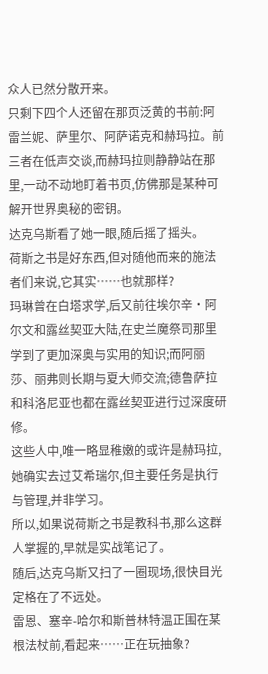众人已然分散开来。
只剩下四个人还留在那页泛黄的书前:阿雷兰妮、萨里尔、阿萨诺克和赫玛拉。前三者在低声交谈,而赫玛拉则静静站在那里,一动不动地盯着书页,仿佛那是某种可解开世界奥秘的密钥。
达克乌斯看了她一眼,随后摇了摇头。
荷斯之书是好东西,但对随他而来的施法者们来说,它其实……也就那样?
玛琳曾在白塔求学,后又前往埃尔辛·阿尔文和露丝契亚大陆,在史兰魔祭司那里学到了更加深奥与实用的知识;而阿丽莎、丽弗则长期与夏大师交流;德鲁萨拉和科洛尼亚也都在露丝契亚进行过深度研修。
这些人中,唯一略显稚嫩的或许是赫玛拉,她确实去过艾希瑞尔,但主要任务是执行与管理,并非学习。
所以,如果说荷斯之书是教科书,那么这群人掌握的,早就是实战笔记了。
随后,达克乌斯又扫了一圈现场,很快目光定格在了不远处。
雷恩、塞辛-哈尔和斯普林特温正围在某根法杖前,看起来……正在玩抽象?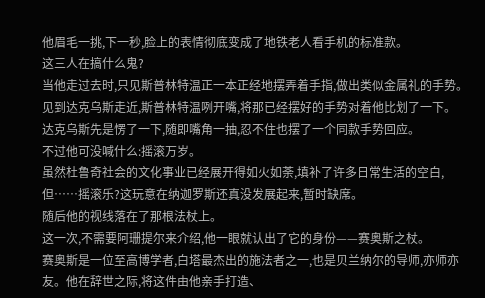他眉毛一挑,下一秒,脸上的表情彻底变成了地铁老人看手机的标准款。
这三人在搞什么鬼?
当他走过去时,只见斯普林特温正一本正经地摆弄着手指,做出类似金属礼的手势。见到达克乌斯走近,斯普林特温咧开嘴,将那已经摆好的手势对着他比划了一下。
达克乌斯先是愣了一下,随即嘴角一抽,忍不住也摆了一个同款手势回应。
不过他可没喊什么:摇滚万岁。
虽然杜鲁奇社会的文化事业已经展开得如火如荼,填补了许多日常生活的空白,但……摇滚乐?这玩意在纳迦罗斯还真没发展起来,暂时缺席。
随后他的视线落在了那根法杖上。
这一次,不需要阿珊提尔来介绍,他一眼就认出了它的身份——赛奥斯之杖。
赛奥斯是一位至高博学者,白塔最杰出的施法者之一,也是贝兰纳尔的导师,亦师亦友。他在辞世之际,将这件由他亲手打造、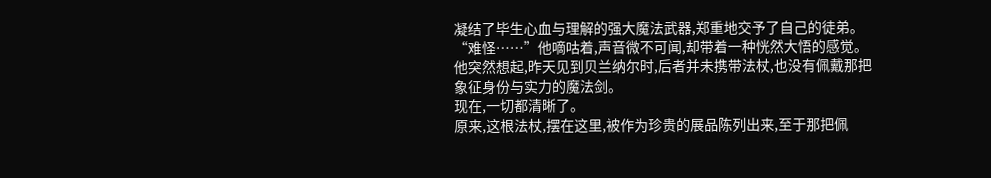凝结了毕生心血与理解的强大魔法武器,郑重地交予了自己的徒弟。
“难怪……”他嘀咕着,声音微不可闻,却带着一种恍然大悟的感觉。
他突然想起,昨天见到贝兰纳尔时,后者并未携带法杖,也没有佩戴那把象征身份与实力的魔法剑。
现在,一切都清晰了。
原来,这根法杖,摆在这里,被作为珍贵的展品陈列出来,至于那把佩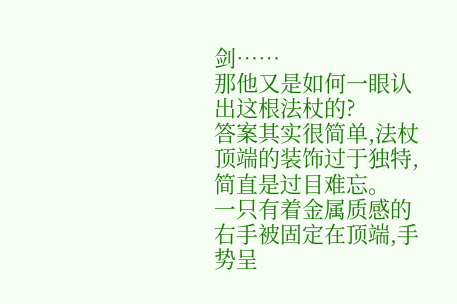剑……
那他又是如何一眼认出这根法杖的?
答案其实很简单,法杖顶端的装饰过于独特,简直是过目难忘。
一只有着金属质感的右手被固定在顶端,手势呈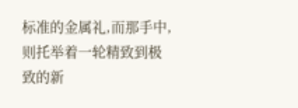标准的金属礼,而那手中,则托举着一轮精致到极致的新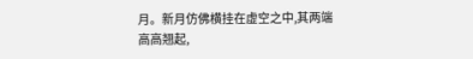月。新月仿佛横挂在虚空之中,其两端高高翘起,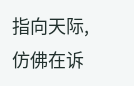指向天际,仿佛在诉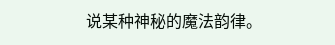说某种神秘的魔法韵律。